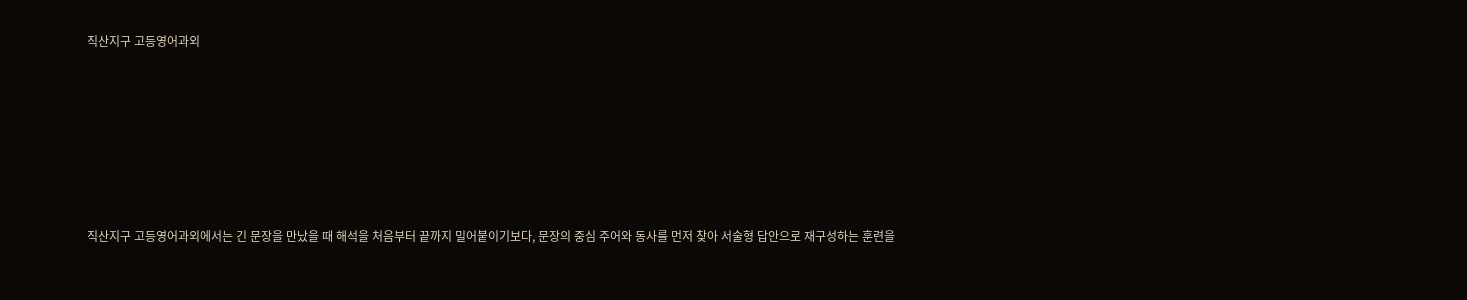직산지구 고등영어과외







직산지구 고등영어과외에서는 긴 문장을 만났을 때 해석을 처음부터 끝까지 밀어붙이기보다, 문장의 중심 주어와 동사를 먼저 찾아 서술형 답안으로 재구성하는 훈련을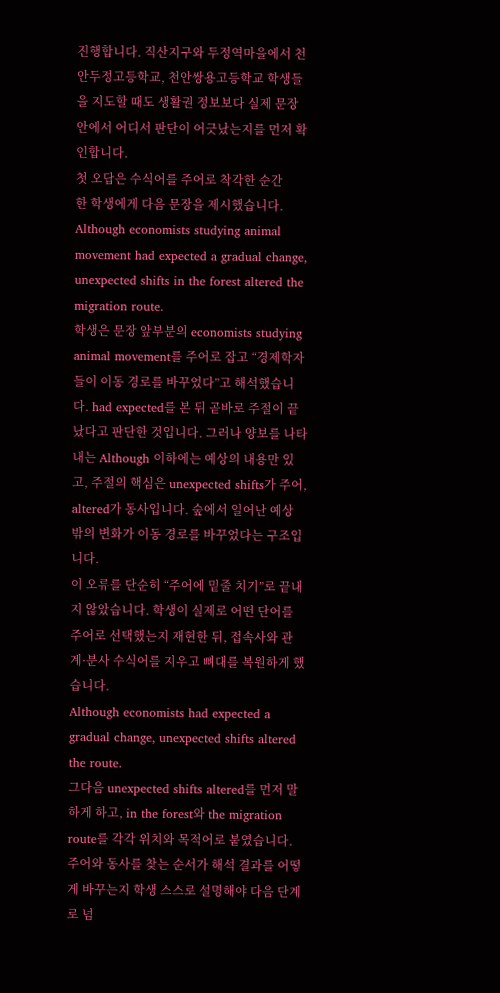진행합니다. 직산지구와 두정역마을에서 천안두정고등학교, 천안쌍용고등학교 학생들을 지도할 때도 생활권 정보보다 실제 문장 안에서 어디서 판단이 어긋났는지를 먼저 확인합니다.
첫 오답은 수식어를 주어로 착각한 순간
한 학생에게 다음 문장을 제시했습니다.
Although economists studying animal movement had expected a gradual change, unexpected shifts in the forest altered the migration route.
학생은 문장 앞부분의 economists studying animal movement를 주어로 잡고 “경제학자들이 이동 경로를 바꾸었다”고 해석했습니다. had expected를 본 뒤 곧바로 주절이 끝났다고 판단한 것입니다. 그러나 양보를 나타내는 Although 이하에는 예상의 내용만 있고, 주절의 핵심은 unexpected shifts가 주어, altered가 동사입니다. 숲에서 일어난 예상 밖의 변화가 이동 경로를 바꾸었다는 구조입니다.
이 오류를 단순히 “주어에 밑줄 치기”로 끝내지 않았습니다. 학생이 실제로 어떤 단어를 주어로 선택했는지 재현한 뒤, 접속사와 관계·분사 수식어를 지우고 뼈대를 복원하게 했습니다.
Although economists had expected a gradual change, unexpected shifts altered the route.
그다음 unexpected shifts altered를 먼저 말하게 하고, in the forest와 the migration route를 각각 위치와 목적어로 붙였습니다. 주어와 동사를 찾는 순서가 해석 결과를 어떻게 바꾸는지 학생 스스로 설명해야 다음 단계로 넘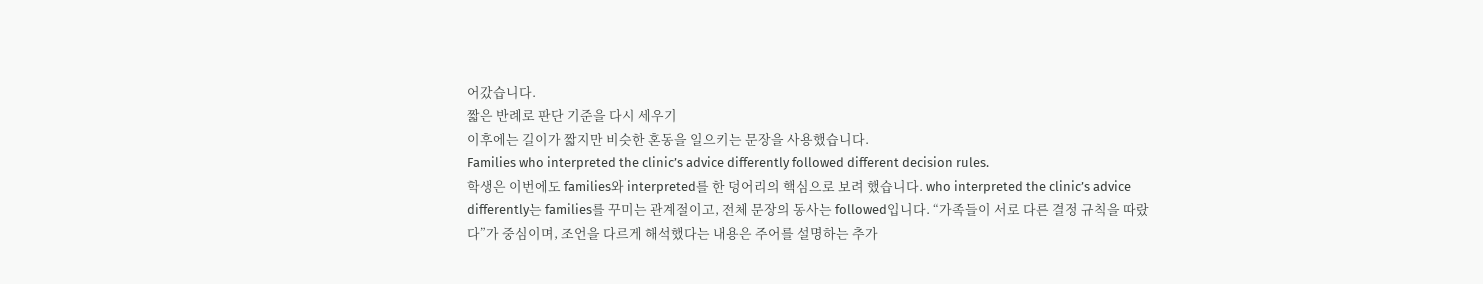어갔습니다.
짧은 반례로 판단 기준을 다시 세우기
이후에는 길이가 짧지만 비슷한 혼동을 일으키는 문장을 사용했습니다.
Families who interpreted the clinic’s advice differently followed different decision rules.
학생은 이번에도 families와 interpreted를 한 덩어리의 핵심으로 보려 했습니다. who interpreted the clinic’s advice differently는 families를 꾸미는 관계절이고, 전체 문장의 동사는 followed입니다. “가족들이 서로 다른 결정 규칙을 따랐다”가 중심이며, 조언을 다르게 해석했다는 내용은 주어를 설명하는 추가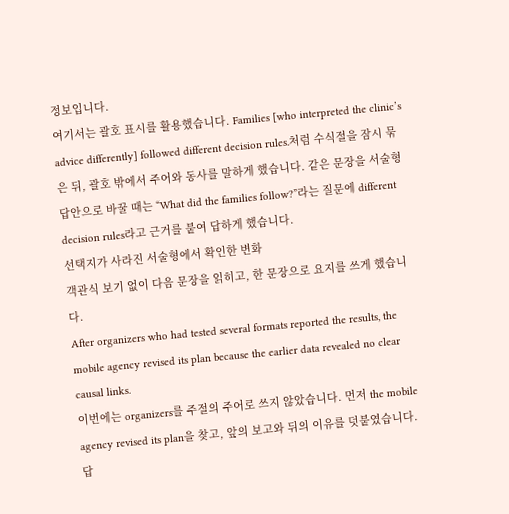정보입니다.
여기서는 괄호 표시를 활용했습니다. Families [who interpreted the clinic’s advice differently] followed different decision rules.처럼 수식절을 잠시 묶은 뒤, 괄호 밖에서 주어와 동사를 말하게 했습니다. 같은 문장을 서술형 답안으로 바꿀 때는 “What did the families follow?”라는 질문에 different decision rules라고 근거를 붙여 답하게 했습니다.
선택지가 사라진 서술형에서 확인한 변화
객관식 보기 없이 다음 문장을 읽히고, 한 문장으로 요지를 쓰게 했습니다.
After organizers who had tested several formats reported the results, the mobile agency revised its plan because the earlier data revealed no clear causal links.
이번에는 organizers를 주절의 주어로 쓰지 않았습니다. 먼저 the mobile agency revised its plan을 찾고, 앞의 보고와 뒤의 이유를 덧붙였습니다. 답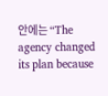안에는 “The agency changed its plan because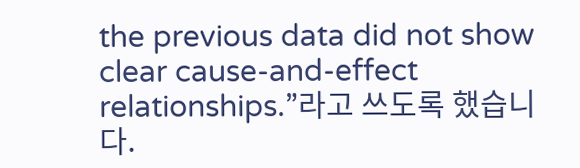the previous data did not show clear cause-and-effect relationships.”라고 쓰도록 했습니다.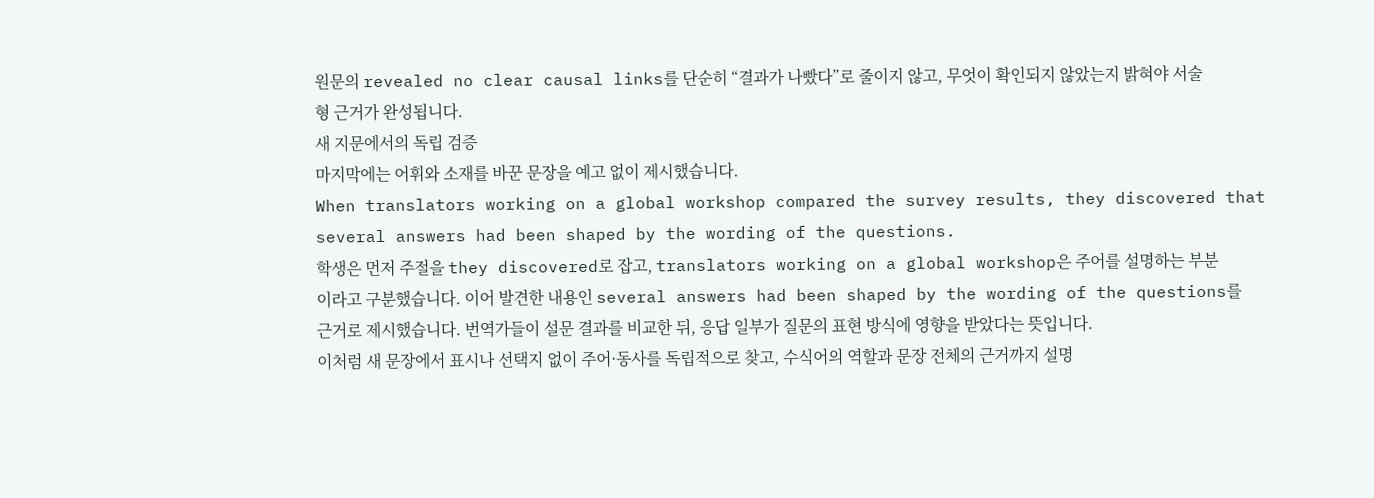원문의 revealed no clear causal links를 단순히 “결과가 나빴다”로 줄이지 않고, 무엇이 확인되지 않았는지 밝혀야 서술형 근거가 완성됩니다.
새 지문에서의 독립 검증
마지막에는 어휘와 소재를 바꾼 문장을 예고 없이 제시했습니다.
When translators working on a global workshop compared the survey results, they discovered that several answers had been shaped by the wording of the questions.
학생은 먼저 주절을 they discovered로 잡고, translators working on a global workshop은 주어를 설명하는 부분이라고 구분했습니다. 이어 발견한 내용인 several answers had been shaped by the wording of the questions를 근거로 제시했습니다. 번역가들이 설문 결과를 비교한 뒤, 응답 일부가 질문의 표현 방식에 영향을 받았다는 뜻입니다.
이처럼 새 문장에서 표시나 선택지 없이 주어·동사를 독립적으로 찾고, 수식어의 역할과 문장 전체의 근거까지 설명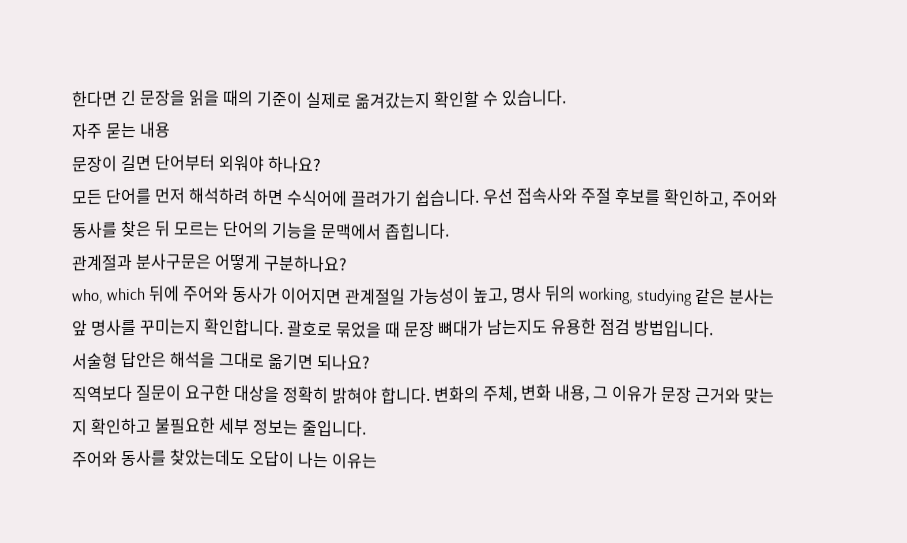한다면 긴 문장을 읽을 때의 기준이 실제로 옮겨갔는지 확인할 수 있습니다.
자주 묻는 내용
문장이 길면 단어부터 외워야 하나요?
모든 단어를 먼저 해석하려 하면 수식어에 끌려가기 쉽습니다. 우선 접속사와 주절 후보를 확인하고, 주어와 동사를 찾은 뒤 모르는 단어의 기능을 문맥에서 좁힙니다.
관계절과 분사구문은 어떻게 구분하나요?
who, which 뒤에 주어와 동사가 이어지면 관계절일 가능성이 높고, 명사 뒤의 working, studying 같은 분사는 앞 명사를 꾸미는지 확인합니다. 괄호로 묶었을 때 문장 뼈대가 남는지도 유용한 점검 방법입니다.
서술형 답안은 해석을 그대로 옮기면 되나요?
직역보다 질문이 요구한 대상을 정확히 밝혀야 합니다. 변화의 주체, 변화 내용, 그 이유가 문장 근거와 맞는지 확인하고 불필요한 세부 정보는 줄입니다.
주어와 동사를 찾았는데도 오답이 나는 이유는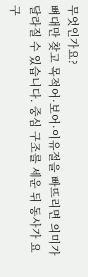무엇인가요?
뼈대만 찾고 목적어·보어·이유절을 빠뜨리면 의미가 달라질 수 있습니다. 중심 구조를 세운 뒤 동사가 요구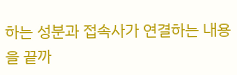하는 성분과 접속사가 연결하는 내용을 끝까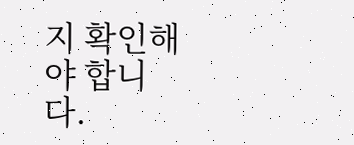지 확인해야 합니다.